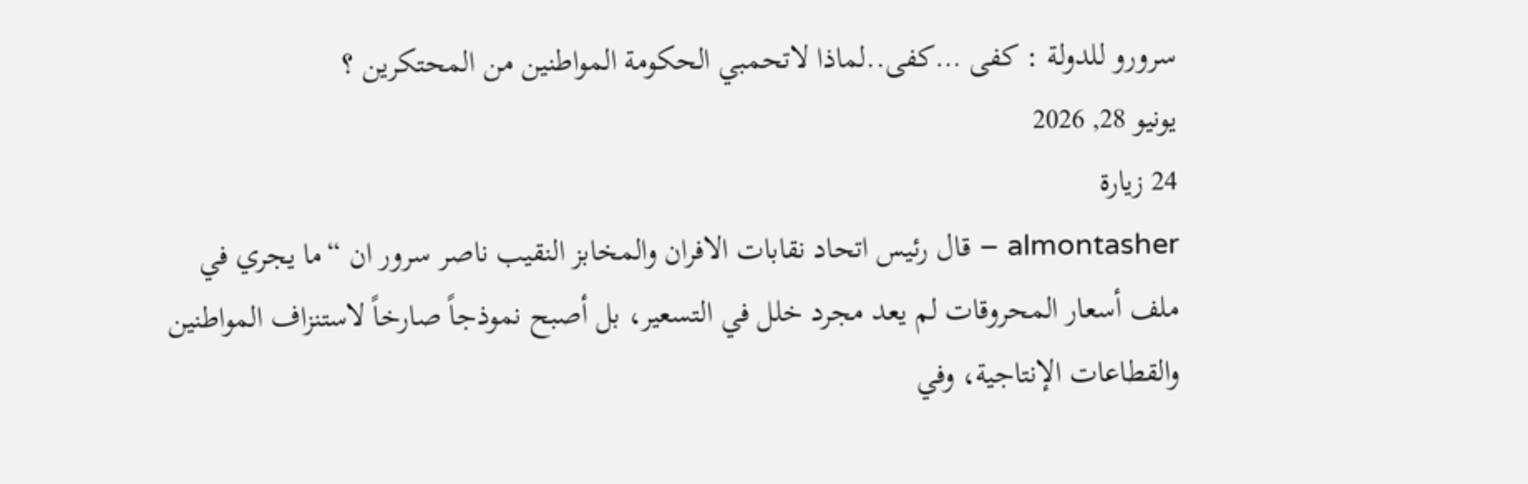سرورو للدولة : كفى …كفى..لماذا لاتحمبي الحكومة المواطنين من المحتكرين ؟
يونيو 28, 2026
24 زيارة
almontasher – قال رئيس اتحاد نقابات الافران والمخابز النقيب ناصر سرور ان “ما يجري في ملف أسعار المحروقات لم يعد مجرد خلل في التسعير، بل أصبح نموذجاً صارخاً لاستنزاف المواطنين والقطاعات الإنتاجية، وفي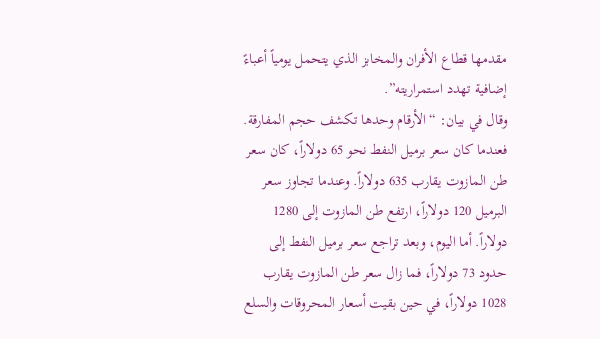مقدمها قطاع الأفران والمخابز الذي يتحمل يومياً أعباءً إضافية تهدد استمراريته”.
وقال في بيان: “الأرقام وحدها تكشف حجم المفارقة. فعندما كان سعر برميل النفط نحو 65 دولاراً، كان سعر طن المازوت يقارب 635 دولاراً. وعندما تجاوز سعر البرميل 120 دولاراً، ارتفع طن المازوت إلى 1280 دولاراً. أما اليوم، وبعد تراجع سعر برميل النفط إلى حدود 73 دولاراً، فما زال سعر طن المازوت يقارب 1028 دولاراً، في حين بقيت أسعار المحروقات والسلع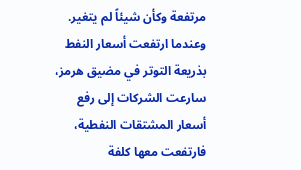مرتفعة وكأن شيئاً لم يتغير. وعندما ارتفعت أسعار النفط بذريعة التوتر في مضيق هرمز، سارعت الشركات إلى رفع أسعار المشتقات النفطية، فارتفعت معها كلفة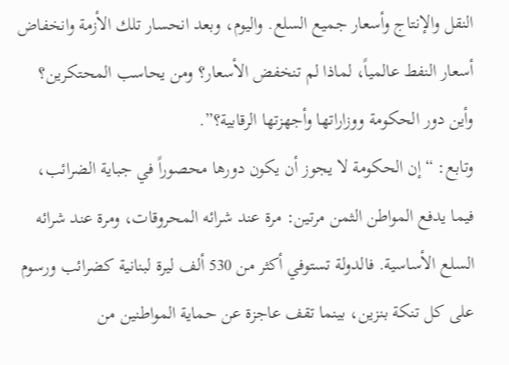النقل والإنتاج وأسعار جميع السلع. واليوم، وبعد انحسار تلك الأزمة وانخفاض أسعار النفط عالمياً، لماذا لم تنخفض الأسعار؟ ومن يحاسب المحتكرين؟ وأين دور الحكومة ووزاراتها وأجهزتها الرقابية؟”.
وتابع: “إن الحكومة لا يجوز أن يكون دورها محصوراً في جباية الضرائب، فيما يدفع المواطن الثمن مرتين: مرة عند شرائه المحروقات، ومرة عند شرائه السلع الأساسية. فالدولة تستوفي أكثر من 530 ألف ليرة لبنانية كضرائب ورسوم على كل تنكة بنزين، بينما تقف عاجزة عن حماية المواطنين من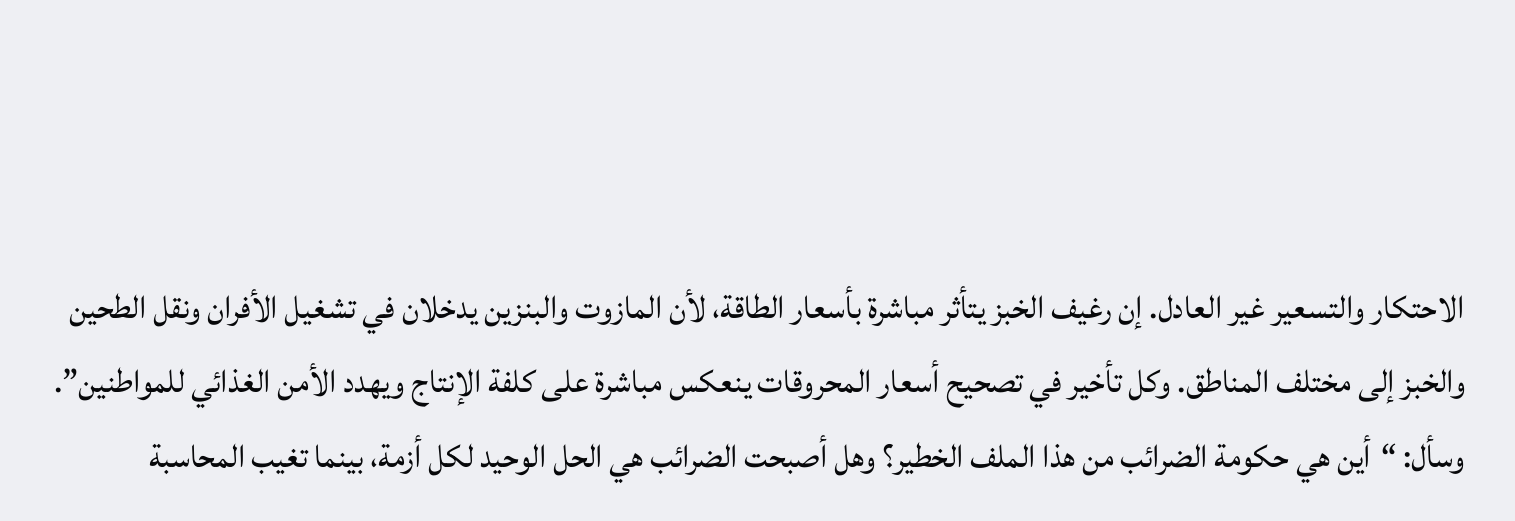الاحتكار والتسعير غير العادل. إن رغيف الخبز يتأثر مباشرة بأسعار الطاقة، لأن المازوت والبنزين يدخلان في تشغيل الأفران ونقل الطحين والخبز إلى مختلف المناطق. وكل تأخير في تصحيح أسعار المحروقات ينعكس مباشرة على كلفة الإنتاج ويهدد الأمن الغذائي للمواطنين”.
وسأل: “أين هي حكومة الضرائب من هذا الملف الخطير؟ وهل أصبحت الضرائب هي الحل الوحيد لكل أزمة، بينما تغيب المحاسبة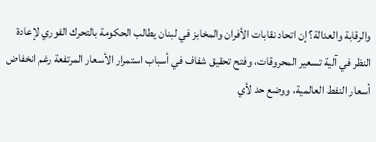والرقابة والعدالة؟ إن اتحاد نقابات الأفران والمخابز في لبنان يطالب الحكومة بالتحرك الفوري لإعادة النظر في آلية تسعير المحروقات، وفتح تحقيق شفاف في أسباب استمرار الأسعار المرتفعة رغم انخفاض أسعار النفط العالمية، ووضع حد لأي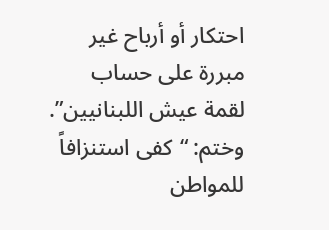احتكار أو أرباح غير مبررة على حساب لقمة عيش اللبنانيين”.
وختم: “كفى استنزافاً للمواطن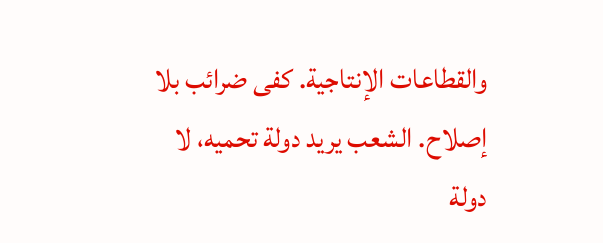والقطاعات الإنتاجية. كفى ضرائب بلا إصلاح. الشعب يريد دولة تحميه، لا دولة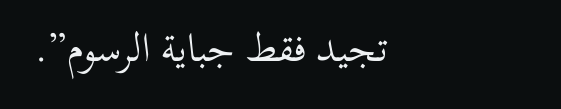تجيد فقط جباية الرسوم”.